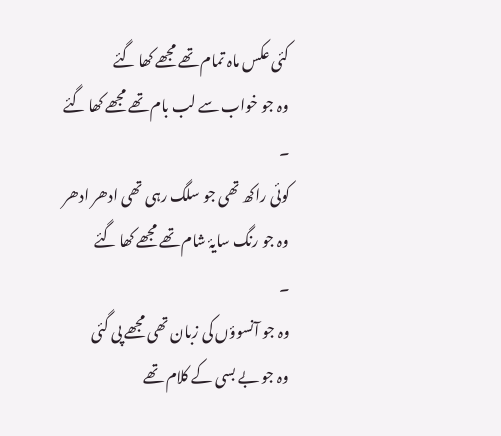کئی عکس ماہ تمام تھے مجھے کھا گئے
وہ جو خواب سے لب بام تھے مجھے کھا گئے
۔
کوئی راکھ تھی جو سلگ رہی تھی ادھر ادھر
وہ جو رنگ سایۂ شام تھے مجھے کھا گئے
۔
وہ جو آنسوؤں کی زبان تھی مجھے پی گئی
وہ جو بے بسی کے کلام تھے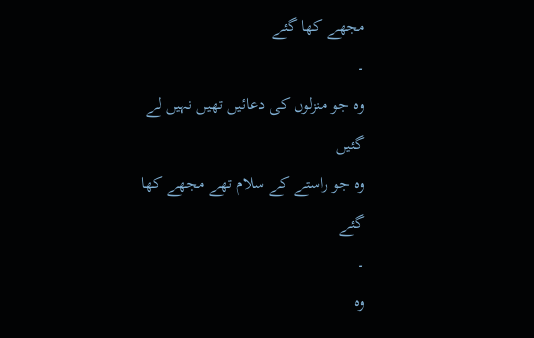مجھے کھا گئے
۔
وہ جو منزلوں کی دعائیں تھیں نہیں لے گئیں
وہ جو راستے کے سلام تھے مجھے کھا گئے
۔
وہ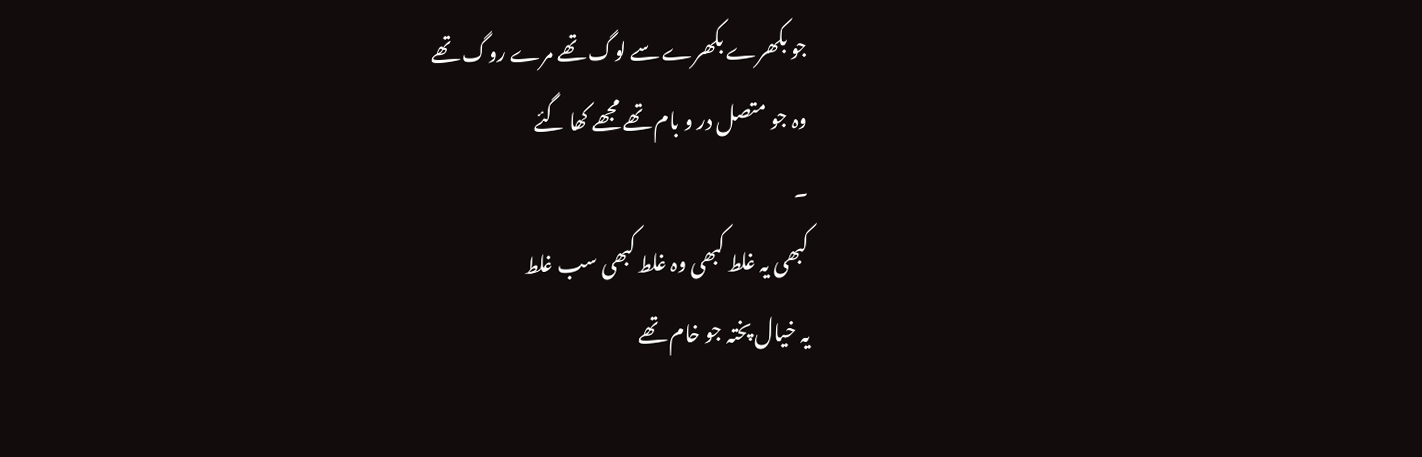جو بکھرے بکھرے سے لوگ تھے مرے روگ تھے
وہ جو متصل در و بام تھے مجھے کھا گئے
۔
کبھی یہ غلط کبھی وہ غلط کبھی سب غلط
یہ خیال پختہ جو خام تھے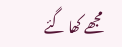مجھے کھا گئے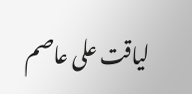لیاقت علی عاصم